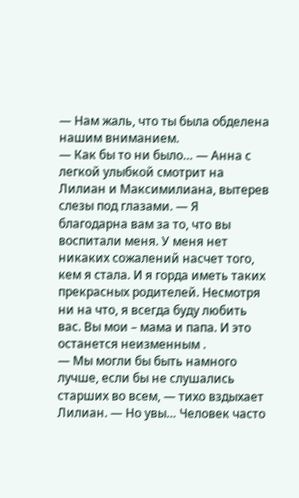— Нам жаль, что ты была обделена нашим вниманием.
— Как бы то ни было… — Анна с легкой улыбкой смотрит на Лилиан и Максимилиана, вытерев слезы под глазами. — Я благодарна вам за то, что вы воспитали меня. У меня нет никаких сожалений насчет того, кем я стала. И я горда иметь таких прекрасных родителей. Несмотря ни на что, я всегда буду любить вас. Вы мои – мама и папа. И это останется неизменным .
— Мы могли бы быть намного лучше, если бы не слушались старших во всем, — тихо вздыхает Лилиан. — Но увы… Человек часто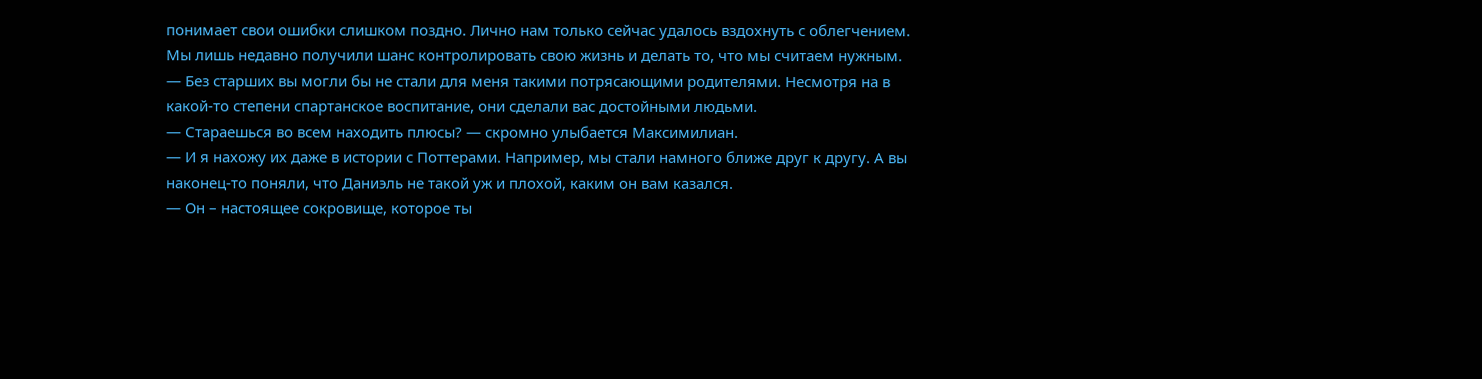понимает свои ошибки слишком поздно. Лично нам только сейчас удалось вздохнуть с облегчением. Мы лишь недавно получили шанс контролировать свою жизнь и делать то, что мы считаем нужным.
— Без старших вы могли бы не стали для меня такими потрясающими родителями. Несмотря на в какой-то степени спартанское воспитание, они сделали вас достойными людьми.
— Стараешься во всем находить плюсы? — скромно улыбается Максимилиан.
— И я нахожу их даже в истории с Поттерами. Например, мы стали намного ближе друг к другу. А вы наконец-то поняли, что Даниэль не такой уж и плохой, каким он вам казался.
— Он – настоящее сокровище, которое ты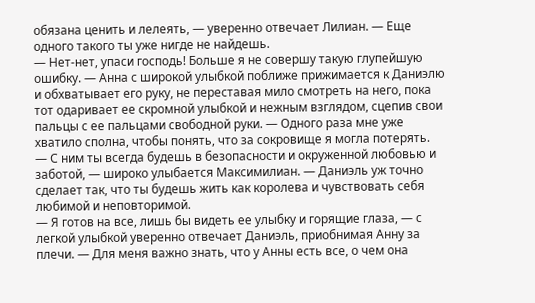обязана ценить и лелеять, — уверенно отвечает Лилиан. — Еще одного такого ты уже нигде не найдешь.
— Нет-нет, упаси господь! Больше я не совершу такую глупейшую ошибку. — Анна с широкой улыбкой поближе прижимается к Даниэлю и обхватывает его руку, не переставая мило смотреть на него, пока тот одаривает ее скромной улыбкой и нежным взглядом, сцепив свои пальцы с ее пальцами свободной руки. — Одного раза мне уже хватило сполна, чтобы понять, что за сокровище я могла потерять.
— С ним ты всегда будешь в безопасности и окруженной любовью и заботой, — широко улыбается Максимилиан. — Даниэль уж точно сделает так, что ты будешь жить как королева и чувствовать себя любимой и неповторимой.
— Я готов на все, лишь бы видеть ее улыбку и горящие глаза, — с легкой улыбкой уверенно отвечает Даниэль, приобнимая Анну за плечи. — Для меня важно знать, что у Анны есть все, о чем она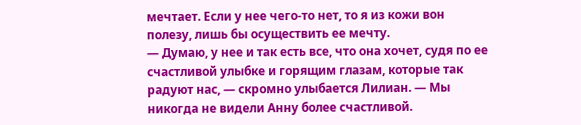мечтает. Если у нее чего-то нет, то я из кожи вон полезу, лишь бы осуществить ее мечту.
— Думаю, у нее и так есть все, что она хочет, судя по ее счастливой улыбке и горящим глазам, которые так радуют нас, — скромно улыбается Лилиан. — Мы никогда не видели Анну более счастливой.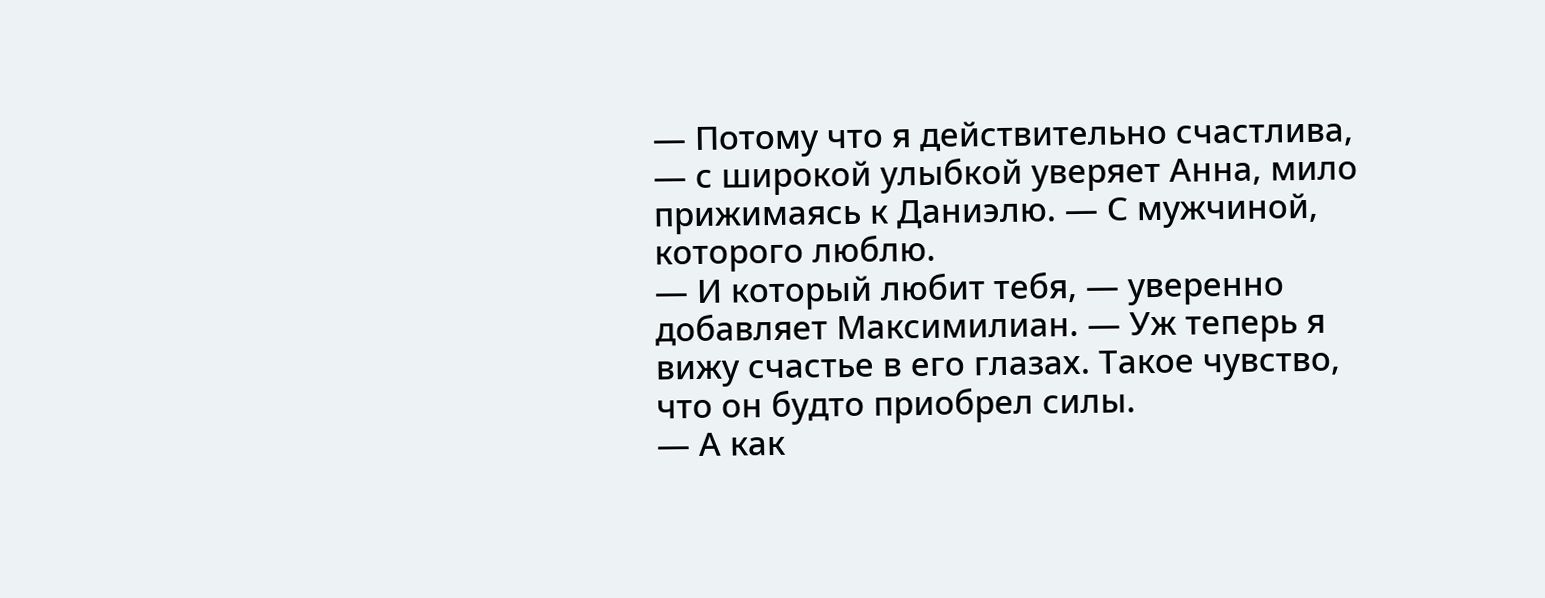— Потому что я действительно счастлива, — с широкой улыбкой уверяет Анна, мило прижимаясь к Даниэлю. — С мужчиной, которого люблю.
— И который любит тебя, — уверенно добавляет Максимилиан. — Уж теперь я вижу счастье в его глазах. Такое чувство, что он будто приобрел силы.
— А как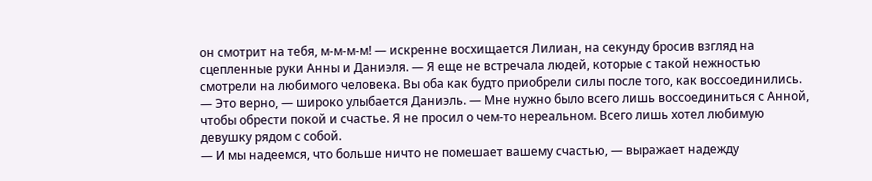он смотрит на тебя, м-м-м-м! — искренне восхищается Лилиан, на секунду бросив взгляд на сцепленные руки Анны и Даниэля. — Я еще не встречала людей, которые с такой нежностью смотрели на любимого человека. Вы оба как будто приобрели силы после того, как воссоединились.
— Это верно, — широко улыбается Даниэль. — Мне нужно было всего лишь воссоединиться с Анной, чтобы обрести покой и счастье. Я не просил о чем-то нереальном. Всего лишь хотел любимую девушку рядом с собой.
— И мы надеемся, что больше ничто не помешает вашему счастью, — выражает надежду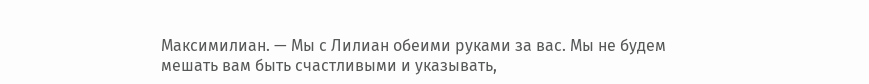Максимилиан. — Мы с Лилиан обеими руками за вас. Мы не будем мешать вам быть счастливыми и указывать,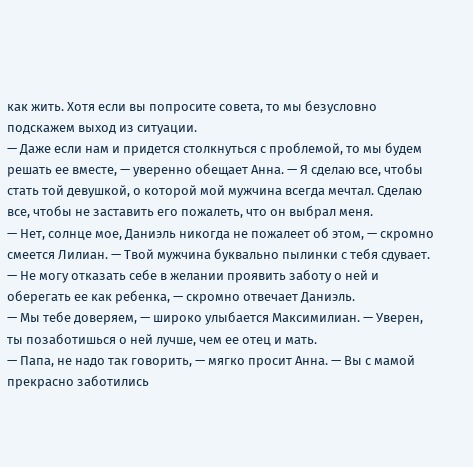как жить. Хотя если вы попросите совета, то мы безусловно подскажем выход из ситуации.
— Даже если нам и придется столкнуться с проблемой, то мы будем решать ее вместе, — уверенно обещает Анна. — Я сделаю все, чтобы стать той девушкой, о которой мой мужчина всегда мечтал. Сделаю все, чтобы не заставить его пожалеть, что он выбрал меня.
— Нет, солнце мое, Даниэль никогда не пожалеет об этом, — скромно смеется Лилиан. — Твой мужчина буквально пылинки с тебя сдувает.
— Не могу отказать себе в желании проявить заботу о ней и оберегать ее как ребенка, — скромно отвечает Даниэль.
— Мы тебе доверяем, — широко улыбается Максимилиан. — Уверен, ты позаботишься о ней лучше, чем ее отец и мать.
— Папа, не надо так говорить, — мягко просит Анна. — Вы с мамой прекрасно заботились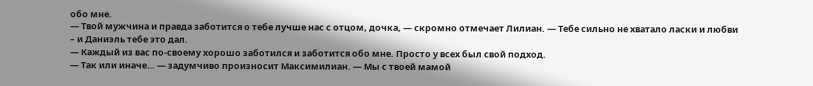обо мне.
— Твой мужчина и правда заботится о тебе лучше нас с отцом, дочка, — скромно отмечает Лилиан. — Тебе сильно не хватало ласки и любви – и Даниэль тебе это дал.
— Каждый из вас по-своему хорошо заботился и заботится обо мне. Просто у всех был свой подход.
— Так или иначе… — задумчиво произносит Максимилиан. — Мы с твоей мамой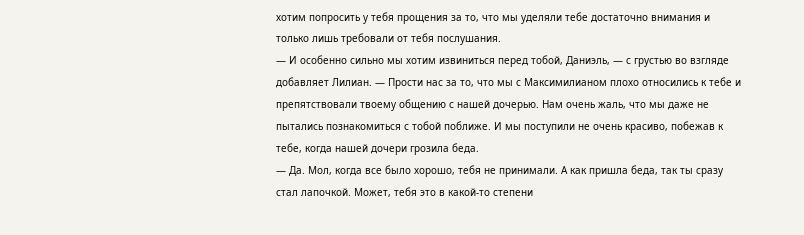хотим попросить у тебя прощения за то, что мы уделяли тебе достаточно внимания и только лишь требовали от тебя послушания.
— И особенно сильно мы хотим извиниться перед тобой, Даниэль, — с грустью во взгляде добавляет Лилиан. — Прости нас за то, что мы с Максимилианом плохо относились к тебе и препятствовали твоему общению с нашей дочерью. Нам очень жаль, что мы даже не пытались познакомиться с тобой поближе. И мы поступили не очень красиво, побежав к тебе, когда нашей дочери грозила беда.
— Да. Мол, когда все было хорошо, тебя не принимали. А как пришла беда, так ты сразу стал лапочкой. Может, тебя это в какой-то степени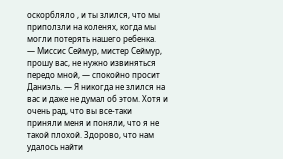оскорбляло , и ты злился, что мы приползли на коленях, когда мы могли потерять нашего ребенка.
— Миссис Сеймур, мистер Сеймур, прошу вас, не нужно извиняться передо мной, — спокойно просит Даниэль. — Я никогда не злился на вас и даже не думал об этом. Хотя и очень рад, что вы все-таки приняли меня и поняли, что я не такой плохой. Здорово, что нам удалось найти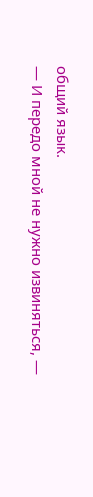общий язык.
— И передо мной не нужно извиняться, —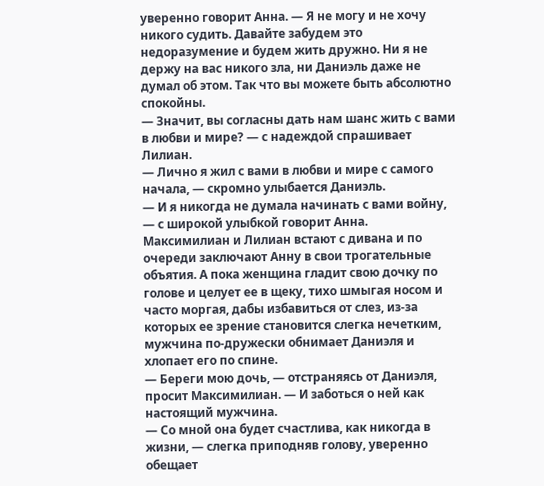уверенно говорит Анна. — Я не могу и не хочу никого судить. Давайте забудем это недоразумение и будем жить дружно. Ни я не держу на вас никого зла, ни Даниэль даже не думал об этом. Так что вы можете быть абсолютно спокойны.
— Значит, вы согласны дать нам шанс жить с вами в любви и мире? — с надеждой спрашивает Лилиан.
— Лично я жил с вами в любви и мире с самого начала, — скромно улыбается Даниэль.
— И я никогда не думала начинать с вами войну, — с широкой улыбкой говорит Анна.
Максимилиан и Лилиан встают с дивана и по очереди заключают Анну в свои трогательные объятия. А пока женщина гладит свою дочку по голове и целует ее в щеку, тихо шмыгая носом и часто моргая, дабы избавиться от слез, из-за которых ее зрение становится слегка нечетким, мужчина по-дружески обнимает Даниэля и хлопает его по спине.
— Береги мою дочь, — отстраняясь от Даниэля, просит Максимилиан. — И заботься о ней как настоящий мужчина.
— Со мной она будет счастлива, как никогда в жизни, — слегка приподняв голову, уверенно обещает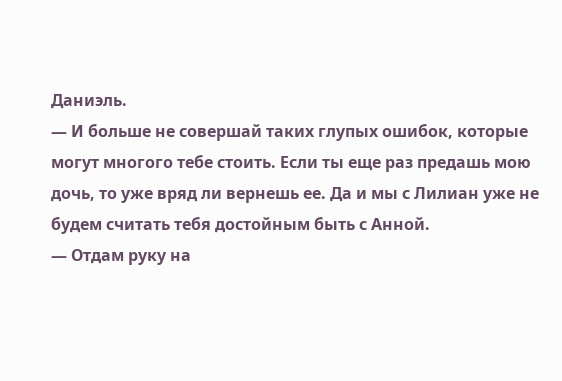Даниэль.
— И больше не совершай таких глупых ошибок, которые могут многого тебе стоить. Если ты еще раз предашь мою дочь, то уже вряд ли вернешь ее. Да и мы с Лилиан уже не будем считать тебя достойным быть с Анной.
— Отдам руку на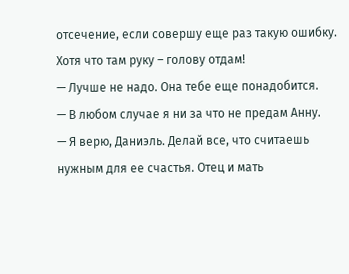отсечение, если совершу еще раз такую ошибку. Хотя что там руку – голову отдам!
— Лучше не надо. Она тебе еще понадобится.
— В любом случае я ни за что не предам Анну.
— Я верю, Даниэль. Делай все, что считаешь нужным для ее счастья. Отец и мать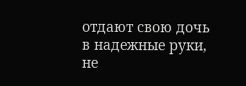отдают свою дочь в надежные руки, не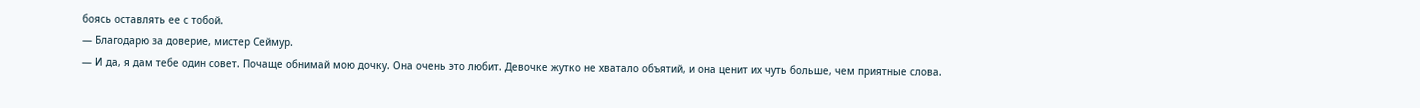боясь оставлять ее с тобой.
— Благодарю за доверие, мистер Сеймур.
— И да, я дам тебе один совет. Почаще обнимай мою дочку. Она очень это любит. Девочке жутко не хватало объятий, и она ценит их чуть больше, чем приятные слова.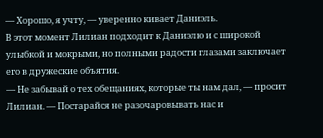— Хорошо, я учту, — уверенно кивает Даниэль.
В этот момент Лилиан подходит к Даниэлю и с широкой улыбкой и мокрыми, но полными радости глазами заключает его в дружеские объятия.
— Не забывай о тех обещаниях, которые ты нам дал, — просит Лилиан. — Постарайся не разочаровывать нас и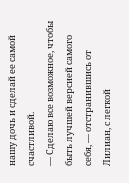нашу дочь и сделай ее самой счастливой.
— Сделаю все возможное, чтобы быть лучшей версией самого себя, — отстранившись от Лилиан, с легкой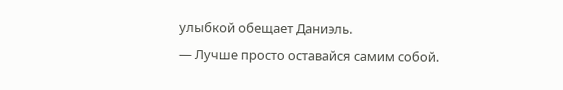улыбкой обещает Даниэль.
— Лучше просто оставайся самим собой.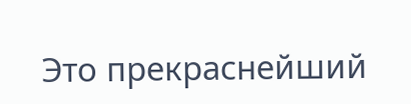Это прекраснейший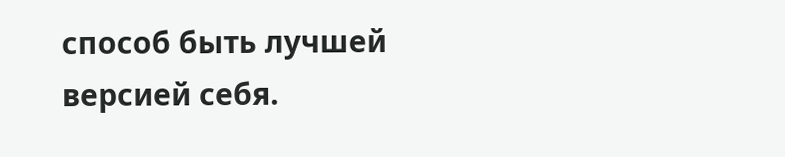способ быть лучшей версией себя.